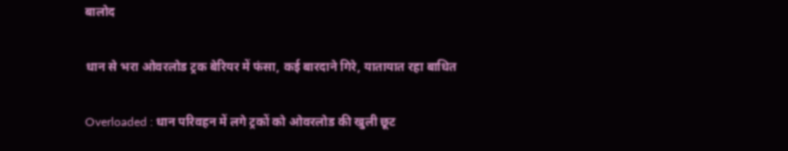बालोद

धान से भरा ओवरलोड ट्रक बेरियर में फंसा, कई बारदाने गिरे, यातायात रहा बाधित

Overloaded : धान परिवहन में लगे ट्रकों को ओवरलोड की खुली छूट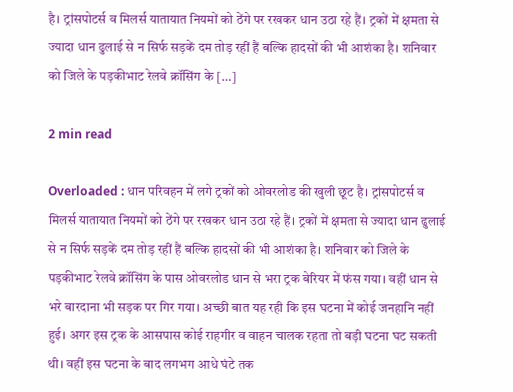है। ट्रांसपोटर्स व मिलर्स यातायात नियमों को ठेंगे पर रखकर धान उठा रहे हैं। ट्रकों में क्षमता से ज्यादा धान ढुलाई से न सिर्फ सड़कें दम तोड़ रहीं हैं बल्कि हादसों की भी आशंका है। शनिवार को जिले के पड़कीभाट रेलवे क्रॉसिंग के […]

2 min read

Overloaded : धान परिवहन में लगे ट्रकों को ओवरलोड की खुली छूट है। ट्रांसपोटर्स व मिलर्स यातायात नियमों को ठेंगे पर रखकर धान उठा रहे हैं। ट्रकों में क्षमता से ज्यादा धान ढुलाई से न सिर्फ सड़कें दम तोड़ रहीं हैं बल्कि हादसों की भी आशंका है। शनिवार को जिले के पड़कीभाट रेलवे क्रॉसिंग के पास ओवरलोड धान से भरा ट्रक बेरियर में फंस गया। वहीं धान से भरे बारदाना भी सड़क पर गिर गया। अच्छी बात यह रही कि इस घटना में कोई जनहानि नहीं हुई। अगर इस ट्रक के आसपास कोई राहगीर व वाहन चालक रहता तो बड़ी घटना घट सकती थी। वहीं इस घटना के बाद लगभग आधे घंटे तक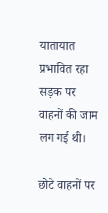यातायात प्रभावित रहा सड़क पर वाहनों की जाम लग गई थी।

छोटे वाहनों पर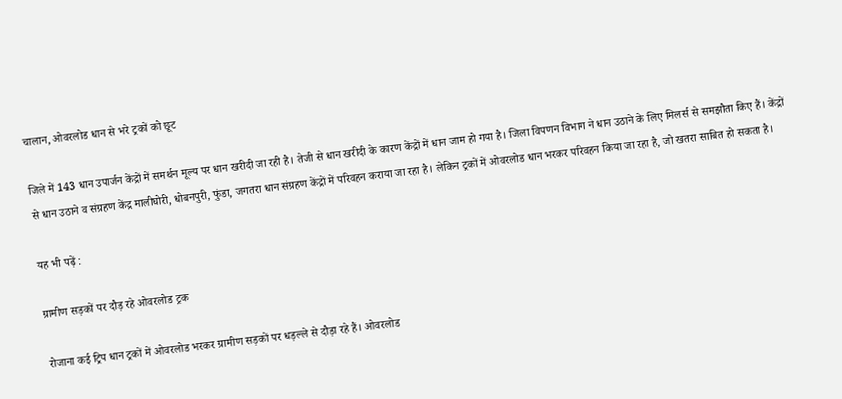चालान, ओवरलोड धान से भरे ट्रकों को छूट

जिले में 143 धान उपार्जन केंद्रों में समर्थन मूल्य पर धान खरीदी जा रही है। तेजी से धान खरीदी के कारण केंद्रों में धान जाम हो गया है। जिला विपणन विभाग ने धान उठाने के लिए मिलर्स से समझौता किए हैं। केंद्रों से धान उठाने व संग्रहण केंद्र मालीघोरी, धोबनपुरी, फुंडा, जगतरा धान संग्रहण केंद्रों में परिवहन कराया जा रहा है। लेकिन ट्रकों में ओवरलोड धान भरकर परिवहन किया जा रहा है, जो खतरा साबित हो सकता है।

यह भी पढ़ें :

ग्रामीण सड़कों पर दौड़ रहे ओवरलोड ट्रक

रोजाना कई ट्रिप धान ट्रकों में ओवरलोड भरकर ग्रामीण सड़कों पर धड़ल्ले से दौड़ा रहे हैं। ओवरलोड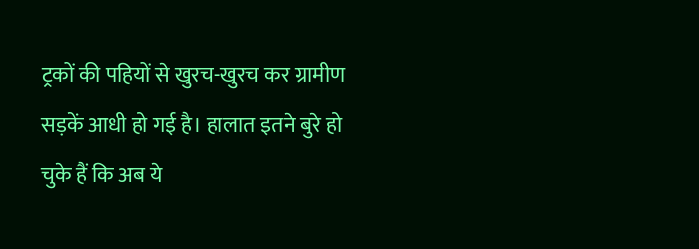ट्रकों की पहियों से खुरच-खुरच कर ग्रामीण सड़कें आधी हो गई है। हालात इतने बुरे हो चुके हैं कि अब ये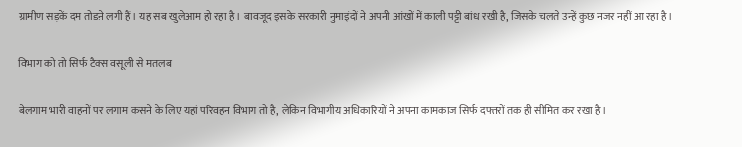ग्रामीण सड़कें दम तोडऩे लगी हैं। यह सब खुलेआम हो रहा है। बावजूद इसके सरकारी नुमाइंदों ने अपनी आंखों में काली पट्टी बांध रखी है, जिसके चलते उन्हें कुछ नजर नहीं आ रहा है।

विभाग को तो सिर्फ टैक्स वसूली से मतलब

बेलगाम भारी वाहनों पर लगाम कसने के लिए यहां परिवहन विभाग तो है, लेकिन विभागीय अधिकारियों ने अपना कामकाज सिर्फ दफ्तरों तक ही सीमित कर रखा है।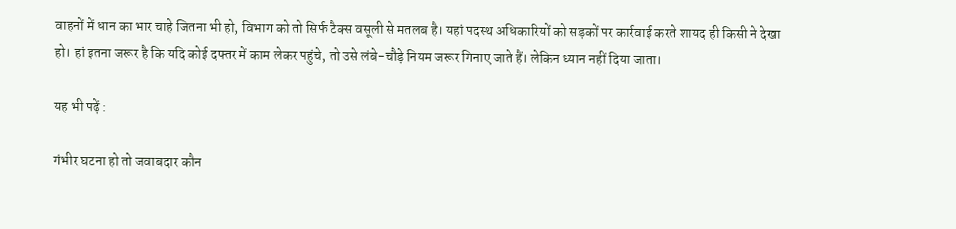वाहनों में धान का भार चाहे जितना भी हो, विभाग को तो सिर्फ टैक्स वसूली से मतलब है। यहां पदस्थ अधिकारियों को सड़कों पर कार्रवाई करते शायद ही किसी ने देखा हो। हां इतना जरूर है कि यदि कोई दफ्तर में काम लेकर पहुंचे, तो उसे लंबे-चौड़े नियम जरूर गिनाए जाते हैं। लेकिन ध्यान नहीं दिया जाता।

यह भी पढ़ें :

गंभीर घटना हो तो जवाबदार कौन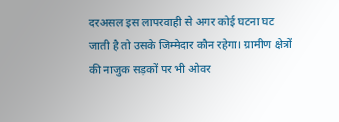दरअसल इस लापरवाही से अगर कोई घटना घट जाती है तो उसके जिम्मेदार कौन रहेगा। ग्रामीण क्षेत्रों की नाजुक सड़कों पर भी ओवर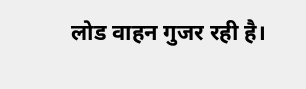लोड वाहन गुजर रही है।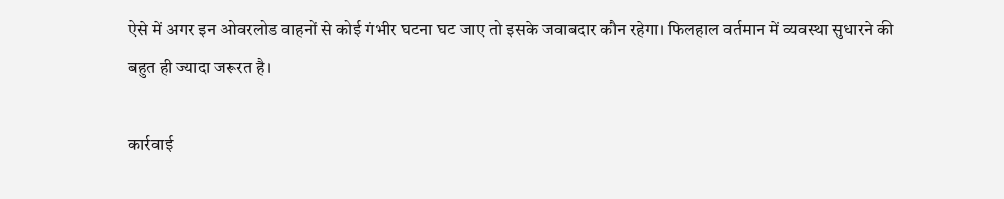ऐसे में अगर इन ओवरलोड वाहनों से कोई गंभीर घटना घट जाए तो इसके जवाबदार कौन रहेगा। फिलहाल वर्तमान में व्यवस्था सुधारने की बहुत ही ज्यादा जरूरत है।

कार्रवाई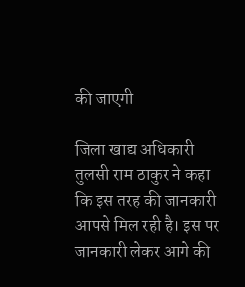की जाएगी

जिला खाद्य अधिकारी तुलसी राम ठाकुर ने कहा कि इस तरह की जानकारी आपसे मिल रही है। इस पर जानकारी लेकर आगे की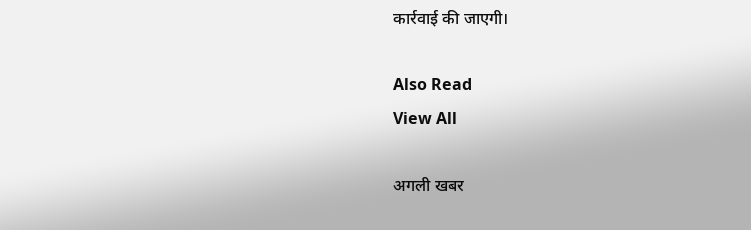कार्रवाई की जाएगी।

Also Read
View All

अगली खबर